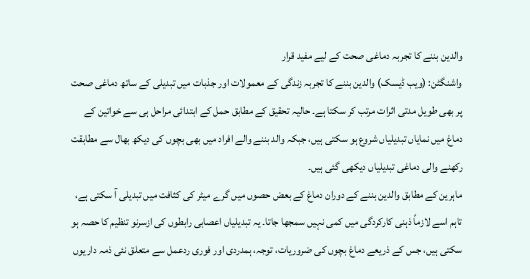والدین بننے کا تجربہ دماغی صحت کے لیے مفید قرار
واشنگٹن: (ویب ڈیسک) والدین بننے کا تجربہ زندگی کے معمولات اور جذبات میں تبدیلی کے ساتھ دماغی صحت پر بھی طویل مدتی اثرات مرتب کر سکتا ہے۔ حالیہ تحقیق کے مطابق حمل کے ابتدائی مراحل ہی سے خواتین کے دماغ میں نمایاں تبدیلیاں شروع ہو سکتی ہیں، جبکہ والد بننے والے افراد میں بھی بچوں کی دیکھ بھال سے مطابقت رکھنے والی دماغی تبدیلیاں دیکھی گئی ہیں۔
ماہرین کے مطابق والدین بننے کے دوران دماغ کے بعض حصوں میں گرے میٹر کی کثافت میں تبدیلی آ سکتی ہے، تاہم اسے لازماً ذہنی کارکردگی میں کمی نہیں سمجھا جاتا۔ یہ تبدیلیاں اعصابی رابطوں کی ازسرنو تنظیم کا حصہ ہو سکتی ہیں، جس کے ذریعے دماغ بچوں کی ضروریات، توجہ، ہمدردی اور فوری ردعمل سے متعلق نئی ذمہ داریوں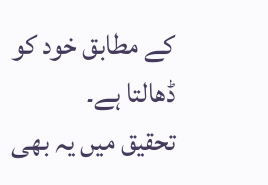کے مطابق خود کو ڈھالتا ہے۔
تحقیق میں یہ بھی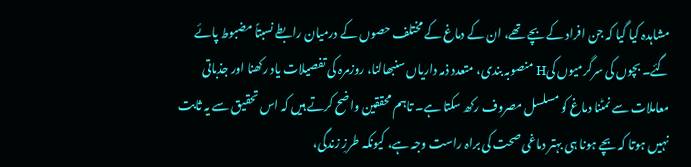مشاہدہ کیا گیا کہ جن افراد کے بچے تھے، ان کے دماغ کے مختلف حصوں کے درمیان رابطے نسبتاً مضبوط پائے گئے۔ بچوں کی سرگرمیوں کیH منصوبہ بندی، متعدد ذمہ داریاں سنبھالنا، روزمرہ کی تفصیلات یاد رکھنا اور جذباتی معاملات سے نمٹنا دماغ کو مسلسل مصروف رکھ سکتا ہے۔ تاہم محققین واضح کرتے ہیں کہ اس تحقیق سے یہ ثابت نہیں ہوتا کہ بچے ہونا ہی بہتر دماغی صحت کی براہ راست وجہ ہے، کیونکہ طرزِ زندگی،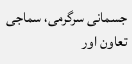جسمانی سرگرمی، سماجی تعاون اور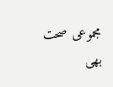مجموعی صحت بھی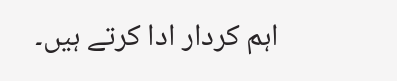اہم کردار ادا کرتے ہیں۔